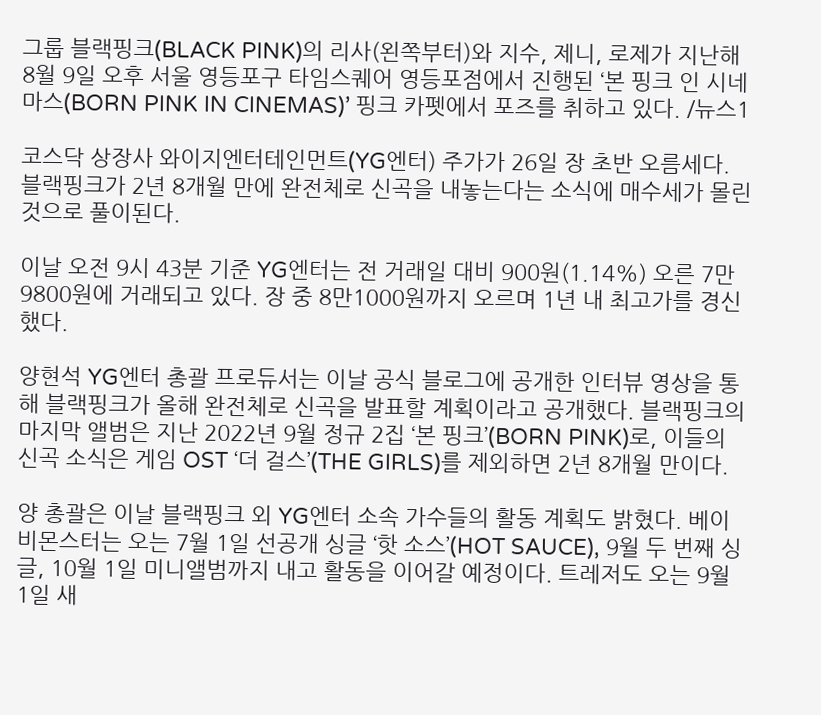그룹 블랙핑크(BLACK PINK)의 리사(왼쪽부터)와 지수, 제니, 로제가 지난해 8월 9일 오후 서울 영등포구 타임스퀘어 영등포점에서 진행된 ‘본 핑크 인 시네마스(BORN PINK IN CINEMAS)’ 핑크 카펫에서 포즈를 취하고 있다. /뉴스1

코스닥 상장사 와이지엔터테인먼트(YG엔터) 주가가 26일 장 초반 오름세다. 블랙핑크가 2년 8개월 만에 완전체로 신곡을 내놓는다는 소식에 매수세가 몰린 것으로 풀이된다.

이날 오전 9시 43분 기준 YG엔터는 전 거래일 대비 900원(1.14%) 오른 7만9800원에 거래되고 있다. 장 중 8만1000원까지 오르며 1년 내 최고가를 경신했다.

양현석 YG엔터 총괄 프로듀서는 이날 공식 블로그에 공개한 인터뷰 영상을 통해 블랙핑크가 올해 완전체로 신곡을 발표할 계획이라고 공개했다. 블랙핑크의 마지막 앨범은 지난 2022년 9월 정규 2집 ‘본 핑크’(BORN PINK)로, 이들의 신곡 소식은 게임 OST ‘더 걸스’(THE GIRLS)를 제외하면 2년 8개월 만이다.

양 총괄은 이날 블랙핑크 외 YG엔터 소속 가수들의 활동 계획도 밝혔다. 베이비몬스터는 오는 7월 1일 선공개 싱글 ‘핫 소스’(HOT SAUCE), 9월 두 번째 싱글, 10월 1일 미니앨범까지 내고 활동을 이어갈 예정이다. 트레저도 오는 9월 1일 새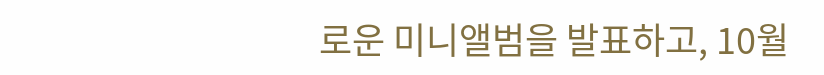로운 미니앨범을 발표하고, 10월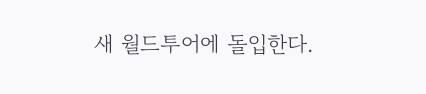새 월드투어에 돌입한다.